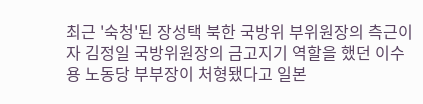최근 '숙청'된 장성택 북한 국방위 부위원장의 측근이자 김정일 국방위원장의 금고지기 역할을 했던 이수용 노동당 부부장이 처형됐다고 일본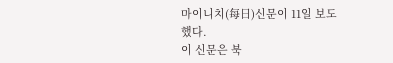마이니치(每日)신문이 11일 보도했다.
이 신문은 북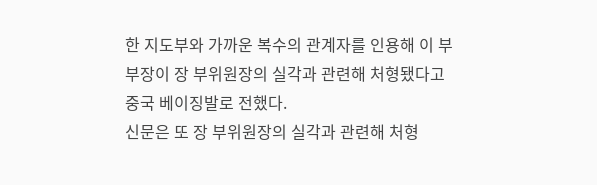한 지도부와 가까운 복수의 관계자를 인용해 이 부부장이 장 부위원장의 실각과 관련해 처형됐다고 중국 베이징발로 전했다.
신문은 또 장 부위원장의 실각과 관련해 처형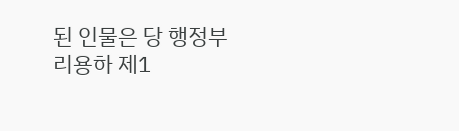된 인물은 당 행정부 리용하 제1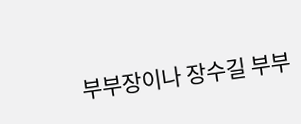부부장이나 장수길 부부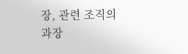장, 관련 조직의 과장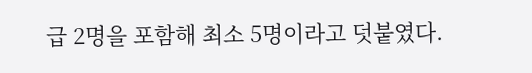급 2명을 포함해 최소 5명이라고 덧붙였다.